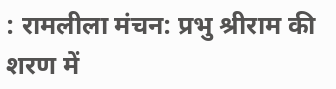: रामलीला मंचन: प्रभु श्रीराम की शरण में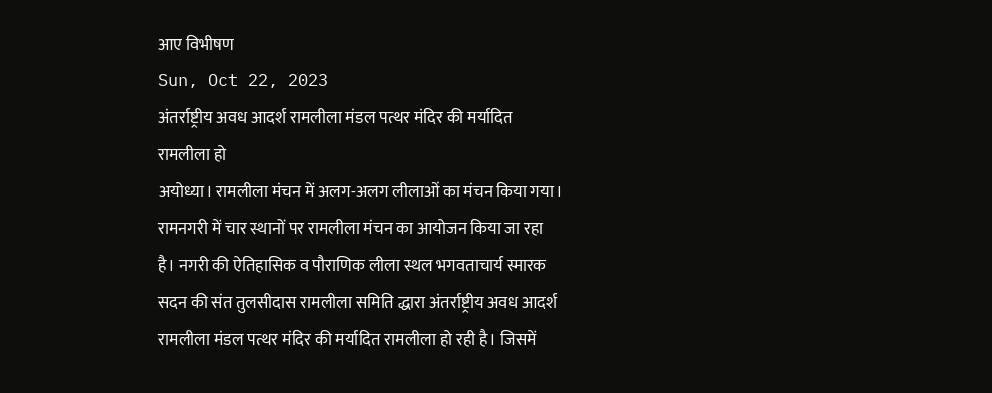आए विभीषण
Sun, Oct 22, 2023
अंतर्राष्ट्रीय अवध आदर्श रामलीला मंडल पत्थर मंदिर की मर्यादित रामलीला हो
अयोध्या। रामलीला मंचन में अलग-अलग लीलाओं का मंचन किया गया। रामनगरी में चार स्थानों पर रामलीला मंचन का आयोजन किया जा रहा है। नगरी की ऐतिहासिक व पौराणिक लीला स्थल भगवताचार्य स्मारक सदन की संत तुलसीदास रामलीला समिति द्धारा अंतर्राष्ट्रीय अवध आदर्श रामलीला मंडल पत्थर मंदिर की मर्यादित रामलीला हो रही है। जिसमें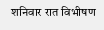शनिवार रात विभीषण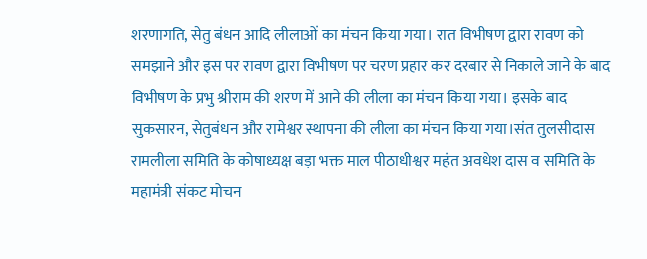शरणागति, सेतु बंधन आदि लीलाओं का मंचन किया गया। रात विभीषण द्वारा रावण को समझाने और इस पर रावण द्वारा विभीषण पर चरण प्रहार कर दरबार से निकाले जाने के बाद विभीषण के प्रभु श्रीराम की शरण में आने की लीला का मंचन किया गया। इसके बाद सुकसारन, सेतुबंधन और रामेश्वर स्थापना की लीला का मंचन किया गया।संत तुलसीदास रामलीला समिति के कोषाध्यक्ष बड़ा भक्त माल पीठाधीश्वर महंत अवधेश दास व समिति के महामंत्री संकट मोचन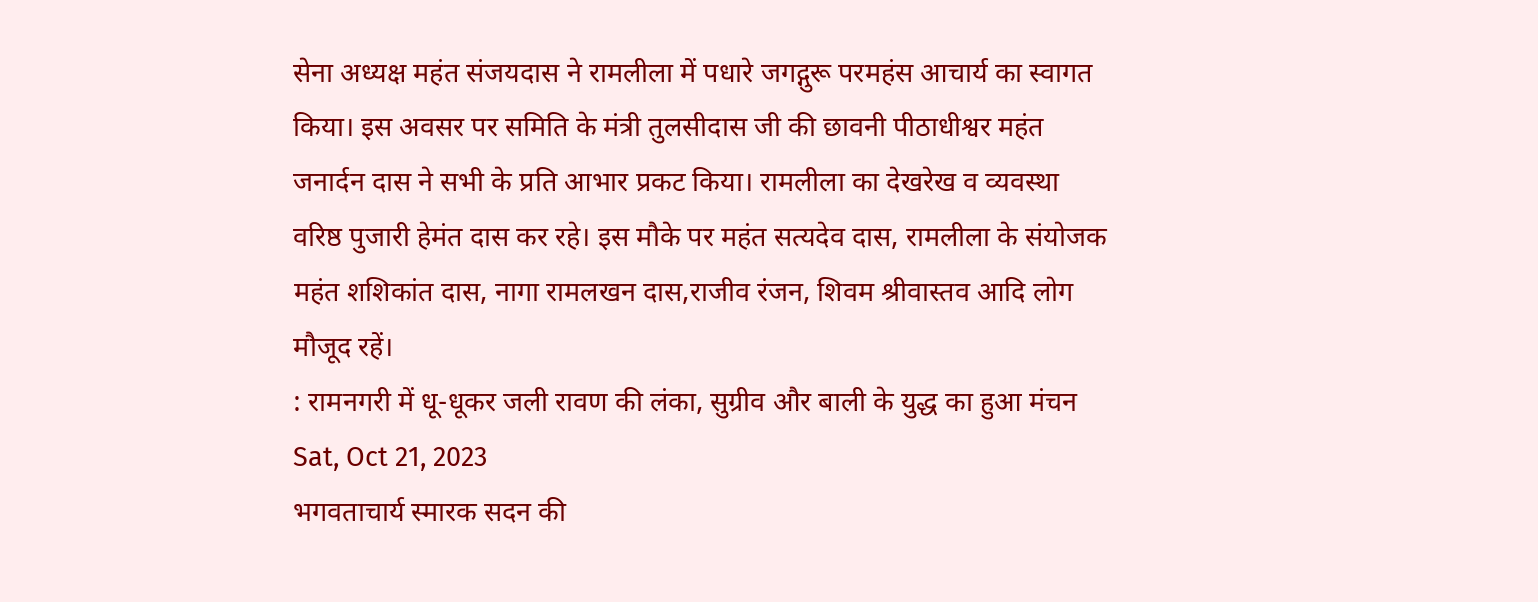सेना अध्यक्ष महंत संजयदास ने रामलीला में पधारे जगद्गुरू परमहंस आचार्य का स्वागत किया। इस अवसर पर समिति के मंत्री तुलसीदास जी की छावनी पीठाधीश्वर महंत जनार्दन दास ने सभी के प्रति आभार प्रकट किया। रामलीला का देखरेख व व्यवस्था वरिष्ठ पुजारी हेमंत दास कर रहे। इस मौके पर महंत सत्यदेव दास, रामलीला के संयोजक महंत शशिकांत दास, नागा रामलखन दास,राजीव रंजन, शिवम श्रीवास्तव आदि लोग मौजूद रहें।
: रामनगरी में धू-धूकर जली रावण की लंका, सुग्रीव और बाली के युद्ध का हुआ मंचन
Sat, Oct 21, 2023
भगवताचार्य स्मारक सदन की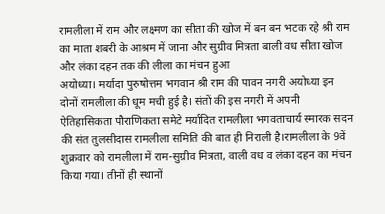रामलीला में राम और लक्ष्मण का सीता की खोज में बन बन भटक रहे श्री राम का माता शबरी के आश्रम में जाना और सुग्रीव मित्रता बाली वध सीता खोज और लंका दहन तक की लीला का मंचन हुआ
अयोध्या। मर्यादा पुरुषोत्तम भगवान श्री राम की पावन नगरी अयोध्या इन दोनों रामलीला की धूम मची हुई है। संतों की इस नगरी में अपनी ऐतिहासिकता पौराणिकता समेटे मर्यादित रामलीला भगवताचार्य स्मारक सदन की संत तुलसीदास रामलीला समिति की बात ही निराली है।रामलीला के 9वें शुक्रवार को रामलीला में राम-सुग्रीव मित्रता, वाली वध व लंका दहन का मंचन किया गया। तीनों ही स्थानों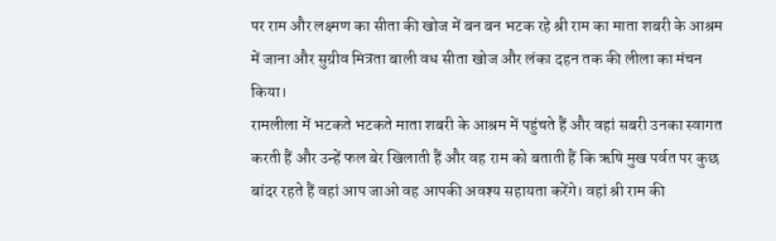पर राम और लक्ष्मण का सीता की खोज में बन बन भटक रहे श्री राम का माता शबरी के आश्रम में जाना और सुग्रीव मित्रता बाली वध सीता खोज और लंका दहन तक की लीला का मंचन किया।
रामलीला में भटकते भटकते माता शबरी के आश्रम में पहुंचते हैं और वहां सबरी उनका स्वागत करती हैं और उन्हें फल बेर खिलाती हैं और वह राम को बताती हैं कि ऋषि मुख पर्वत पर कुछ बांदर रहते हैं वहां आप जाओ वह आपकी अवश्य सहायता करेंगे। वहां श्री राम की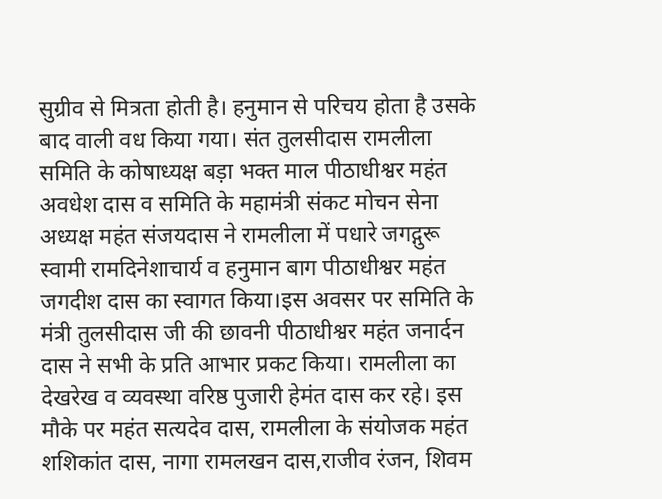सुग्रीव से मित्रता होती है। हनुमान से परिचय होता है उसके बाद वाली वध किया गया। संत तुलसीदास रामलीला समिति के कोषाध्यक्ष बड़ा भक्त माल पीठाधीश्वर महंत अवधेश दास व समिति के महामंत्री संकट मोचन सेना अध्यक्ष महंत संजयदास ने रामलीला में पधारे जगद्गुरू स्वामी रामदिनेशाचार्य व हनुमान बाग पीठाधीश्वर महंत जगदीश दास का स्वागत किया।इस अवसर पर समिति के मंत्री तुलसीदास जी की छावनी पीठाधीश्वर महंत जनार्दन दास ने सभी के प्रति आभार प्रकट किया। रामलीला का देखरेख व व्यवस्था वरिष्ठ पुजारी हेमंत दास कर रहे। इस मौके पर महंत सत्यदेव दास, रामलीला के संयोजक महंत शशिकांत दास, नागा रामलखन दास,राजीव रंजन, शिवम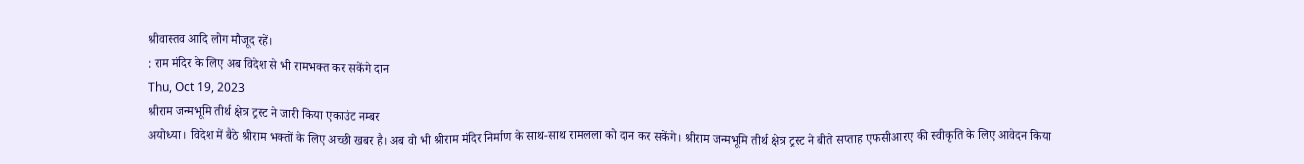श्रीवास्तव आदि लोग मौजूद रहें।
: राम मंदिर के लिए अब विदेश से भी रामभक्त कर सकेंगे दान
Thu, Oct 19, 2023
श्रीराम जन्मभूमि तीर्थ क्षेत्र ट्रस्ट ने जारी किया एकाउंट नम्बर
अयोध्या। विदेश में बैठे श्रीराम भक्तों के लिए अच्छी खबर है। अब वो भी श्रीराम मंदिर निर्माण के साथ-साथ रामलला को दान कर सकेंगे। श्रीराम जन्मभूमि तीर्थ क्षेत्र ट्रस्ट ने बीते सप्ताह एफसीआरए की स्वीकृति के लिए आवेदन किया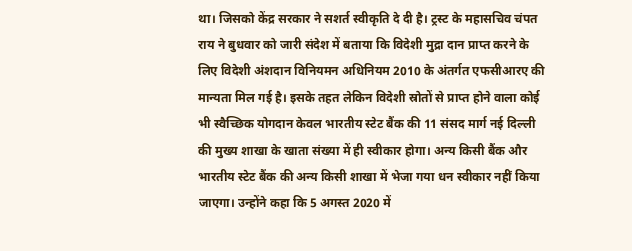था। जिसको केंद्र सरकार ने सशर्त स्वीकृति दे दी है। ट्रस्ट के महासचिव चंपत राय ने बुधवार को जारी संदेश में बताया कि विदेशी मुद्रा दान प्राप्त करने के लिए विदेशी अंशदान विनियमन अधिनियम 2010 के अंतर्गत एफसीआरए की मान्यता मिल गई है। इसके तहत लेकिन विदेशी स्रोतों से प्राप्त होने वाला कोई भी स्वैच्छिक योगदान केवल भारतीय स्टेट बैंक की 11 संसद मार्ग नई दिल्ली की मुख्य शाखा के खाता संख्या में ही स्वीकार होगा। अन्य किसी बैंक और भारतीय स्टेट बैंक की अन्य किसी शाखा में भेजा गया धन स्वीकार नहीं किया जाएगा। उन्होंने कहा कि 5 अगस्त 2020 में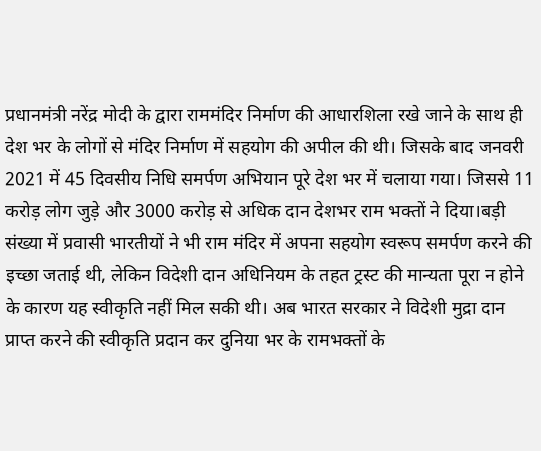प्रधानमंत्री नरेंद्र मोदी के द्वारा राममंदिर निर्माण की आधारशिला रखे जाने के साथ ही देश भर के लोगों से मंदिर निर्माण में सहयोग की अपील की थी। जिसके बाद जनवरी 2021 में 45 दिवसीय निधि समर्पण अभियान पूरे देश भर में चलाया गया। जिससे 11 करोड़ लोग जुड़े और 3000 करोड़ से अधिक दान देशभर राम भक्तों ने दिया।बड़ी संख्या में प्रवासी भारतीयों ने भी राम मंदिर में अपना सहयोग स्वरूप समर्पण करने की इच्छा जताई थी, लेकिन विदेशी दान अधिनियम के तहत ट्रस्ट की मान्यता पूरा न होने के कारण यह स्वीकृति नहीं मिल सकी थी। अब भारत सरकार ने विदेशी मुद्रा दान प्राप्त करने की स्वीकृति प्रदान कर दुनिया भर के रामभक्तों के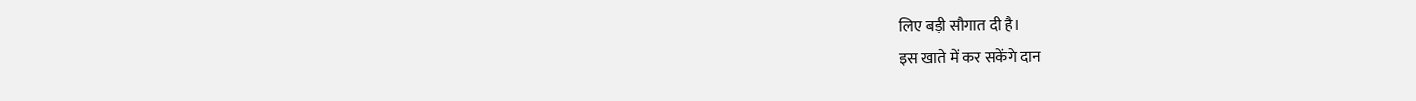लिए बड़ी सौगात दी है।
इस खाते में कर सकेंगे दान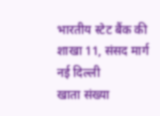भारतीय स्टेट बैंक की शाखा 11, संसद मार्ग नई दिल्ली
खाता संख्या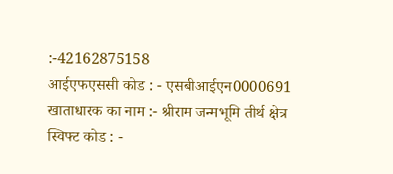:-42162875158
आईएफएससी कोड : - एसबीआईएन0000691
खाताधारक का नाम :- श्रीराम जन्मभूमि तीर्थ क्षेत्र
स्विफ्ट कोड : -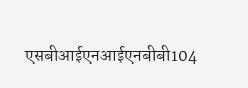एसबीआईएनआईएनबीबी104